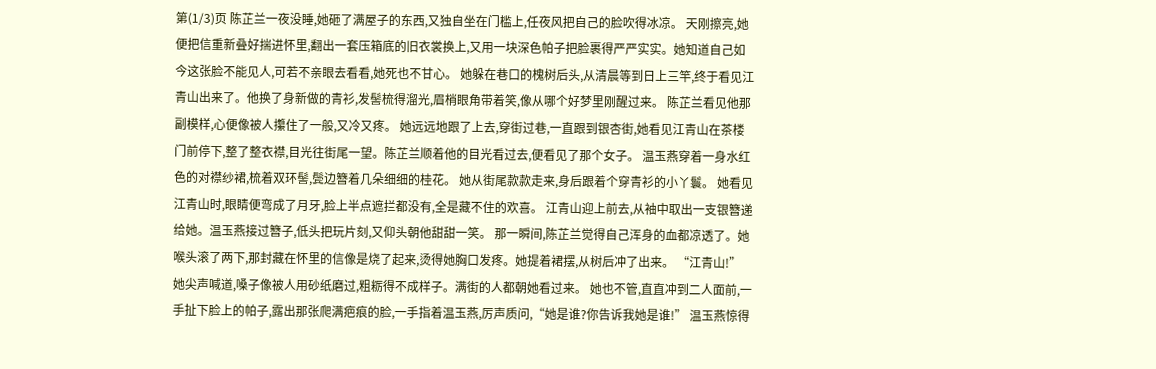第(1/3)页 陈芷兰一夜没睡,她砸了满屋子的东西,又独自坐在门槛上,任夜风把自己的脸吹得冰凉。 天刚擦亮,她便把信重新叠好揣进怀里,翻出一套压箱底的旧衣裳换上,又用一块深色帕子把脸裹得严严实实。她知道自己如今这张脸不能见人,可若不亲眼去看看,她死也不甘心。 她躲在巷口的槐树后头,从清晨等到日上三竿,终于看见江青山出来了。他换了身新做的青衫,发髻梳得溜光,眉梢眼角带着笑,像从哪个好梦里刚醒过来。 陈芷兰看见他那副模样,心便像被人攥住了一般,又冷又疼。 她远远地跟了上去,穿街过巷,一直跟到银杏街,她看见江青山在茶楼门前停下,整了整衣襟,目光往街尾一望。陈芷兰顺着他的目光看过去,便看见了那个女子。 温玉燕穿着一身水红色的对襟纱裙,梳着双环髻,鬓边簪着几朵细细的桂花。 她从街尾款款走来,身后跟着个穿青衫的小丫鬟。 她看见江青山时,眼睛便弯成了月牙,脸上半点遮拦都没有,全是藏不住的欢喜。 江青山迎上前去,从袖中取出一支银簪递给她。温玉燕接过簪子,低头把玩片刻,又仰头朝他甜甜一笑。 那一瞬间,陈芷兰觉得自己浑身的血都凉透了。她喉头滚了两下,那封藏在怀里的信像是烧了起来,烫得她胸口发疼。她提着裙摆,从树后冲了出来。 “江青山!”她尖声喊道,嗓子像被人用砂纸磨过,粗粝得不成样子。满街的人都朝她看过来。 她也不管,直直冲到二人面前,一手扯下脸上的帕子,露出那张爬满疤痕的脸,一手指着温玉燕,厉声质问,“她是谁?你告诉我她是谁!” 温玉燕惊得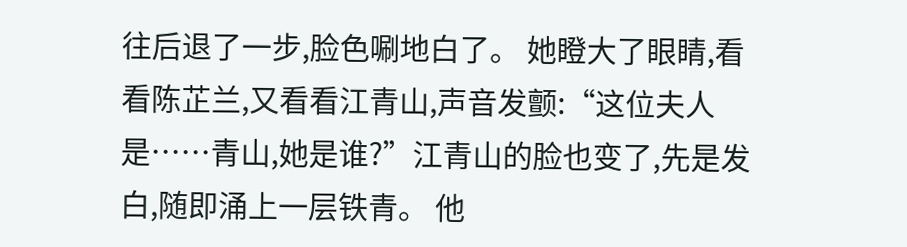往后退了一步,脸色唰地白了。 她瞪大了眼睛,看看陈芷兰,又看看江青山,声音发颤:“这位夫人是……青山,她是谁?”江青山的脸也变了,先是发白,随即涌上一层铁青。 他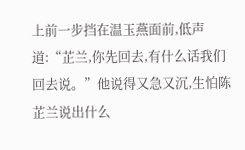上前一步挡在温玉燕面前,低声道:“芷兰,你先回去,有什么话我们回去说。”他说得又急又沉,生怕陈芷兰说出什么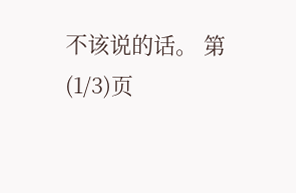不该说的话。 第(1/3)页